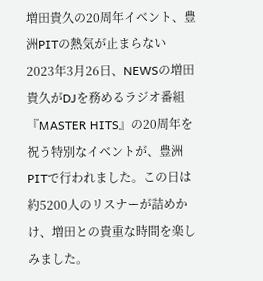増田貴久の20周年イベント、豊洲PITの熱気が止まらない
2023年3月26日、NEWSの増田貴久がDJを務めるラジオ番組『MASTER HITS』の20周年を祝う特別なイベントが、豊洲PITで行われました。この日は約5200人のリスナーが詰めかけ、増田との貴重な時間を楽しみました。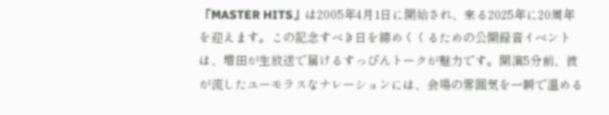『MASTER HITS』は2005年4月1日に開始され、来る2025年に20周年を迎えます。この記念すべき日を締めくくるための公開録音イベントは、増田が生放送で届けるすっぴんトークが魅力です。開演5分前、彼が流したユーモラスなナレーションには、会場の雰囲気を一瞬で温める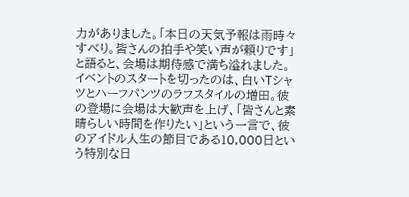力がありました。「本日の天気予報は雨時々すべり。皆さんの拍手や笑い声が頼りです」と語ると、会場は期待感で満ち溢れました。
イベントのスタートを切ったのは、白いTシャツとハーフパンツのラフスタイルの増田。彼の登場に会場は大歓声を上げ、「皆さんと素晴らしい時間を作りたい」という一言で、彼のアイドル人生の節目である10,000日という特別な日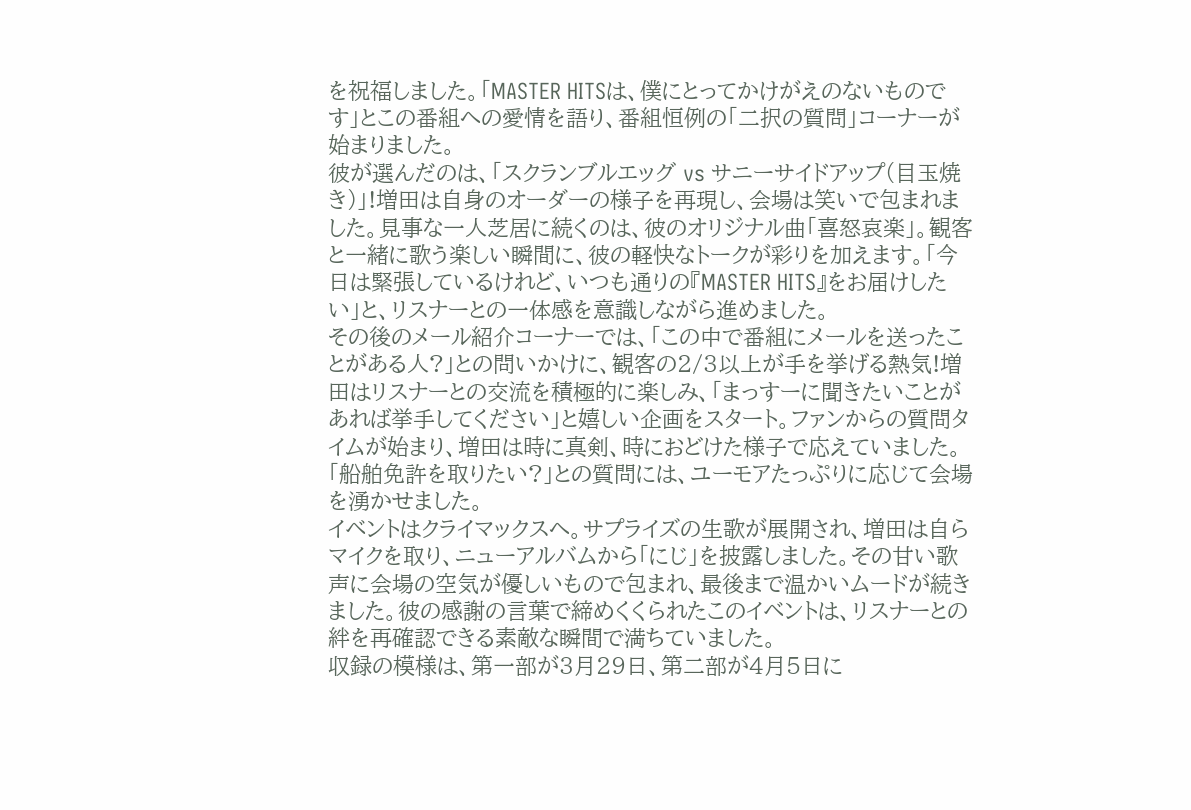を祝福しました。「MASTER HITSは、僕にとってかけがえのないものです」とこの番組への愛情を語り、番組恒例の「二択の質問」コーナーが始まりました。
彼が選んだのは、「スクランブルエッグ vs サニーサイドアップ(目玉焼き)」!増田は自身のオーダーの様子を再現し、会場は笑いで包まれました。見事な一人芝居に続くのは、彼のオリジナル曲「喜怒哀楽」。観客と一緒に歌う楽しい瞬間に、彼の軽快なトークが彩りを加えます。「今日は緊張しているけれど、いつも通りの『MASTER HITS』をお届けしたい」と、リスナーとの一体感を意識しながら進めました。
その後のメール紹介コーナーでは、「この中で番組にメールを送ったことがある人?」との問いかけに、観客の2/3以上が手を挙げる熱気!増田はリスナーとの交流を積極的に楽しみ、「まっすーに聞きたいことがあれば挙手してください」と嬉しい企画をスタート。ファンからの質問タイムが始まり、増田は時に真剣、時におどけた様子で応えていました。「船舶免許を取りたい?」との質問には、ユーモアたっぷりに応じて会場を湧かせました。
イベントはクライマックスへ。サプライズの生歌が展開され、増田は自らマイクを取り、ニューアルバムから「にじ」を披露しました。その甘い歌声に会場の空気が優しいもので包まれ、最後まで温かいムードが続きました。彼の感謝の言葉で締めくくられたこのイベントは、リスナーとの絆を再確認できる素敵な瞬間で満ちていました。
収録の模様は、第一部が3月29日、第二部が4月5日に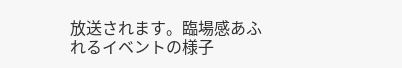放送されます。臨場感あふれるイベントの様子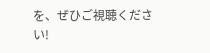を、ぜひご視聴ください!